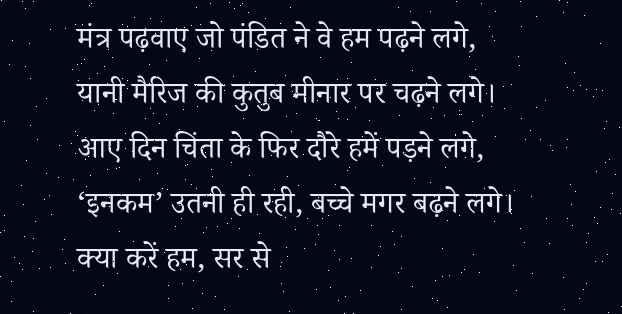मंत्र पढ़वाए जो पंडित ने वे हम पढ़ने लगे,
यानी मैरिज की कुतुब मीनार पर चढ़ने लगे।
आए दिन चिंता के फिर दौरे हमें पड़ने लगे,
‘इनकम’ उतनी ही रही, बच्चे मगर बढ़ने लगे।
क्या करें हम, सर से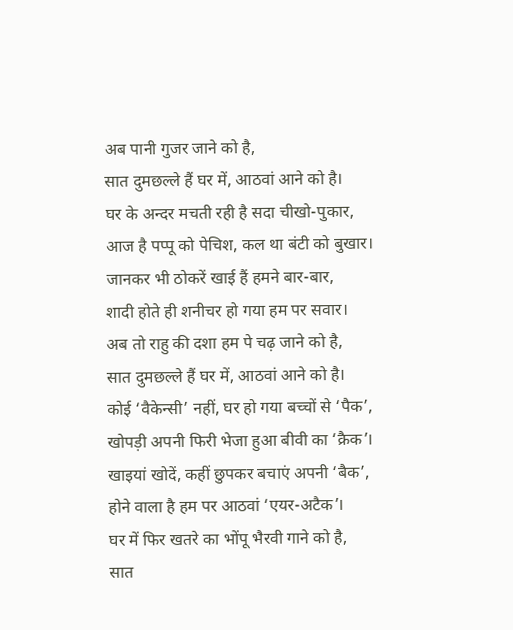अब पानी गुजर जाने को है,
सात दुमछल्ले हैं घर में, आठवां आने को है।
घर के अन्दर मचती रही है सदा चीखो-पुकार,
आज है पप्पू को पेचिश, कल था बंटी को बुखार।
जानकर भी ठोकरें खाई हैं हमने बार-बार,
शादी होते ही शनीचर हो गया हम पर सवार।
अब तो राहु की दशा हम पे चढ़ जाने को है,
सात दुमछल्ले हैं घर में, आठवां आने को है।
कोई ‘वैकेन्सी’ नहीं, घर हो गया बच्चों से ‘पैक’,
खोपड़ी अपनी फिरी भेजा हुआ बीवी का ‘क्रैक’।
खाइयां खोदें, कहीं छुपकर बचाएं अपनी ‘बैक’,
होने वाला है हम पर आठवां ‘एयर-अटैक’।
घर में फिर खतरे का भोंपू भैरवी गाने को है,
सात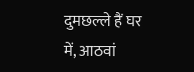दुमछल्ले हैं घर में, आठवां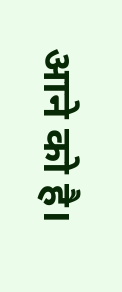आने को है।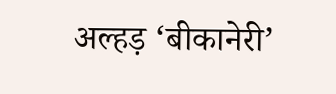अल्हड़ ‘बीकानेरी’